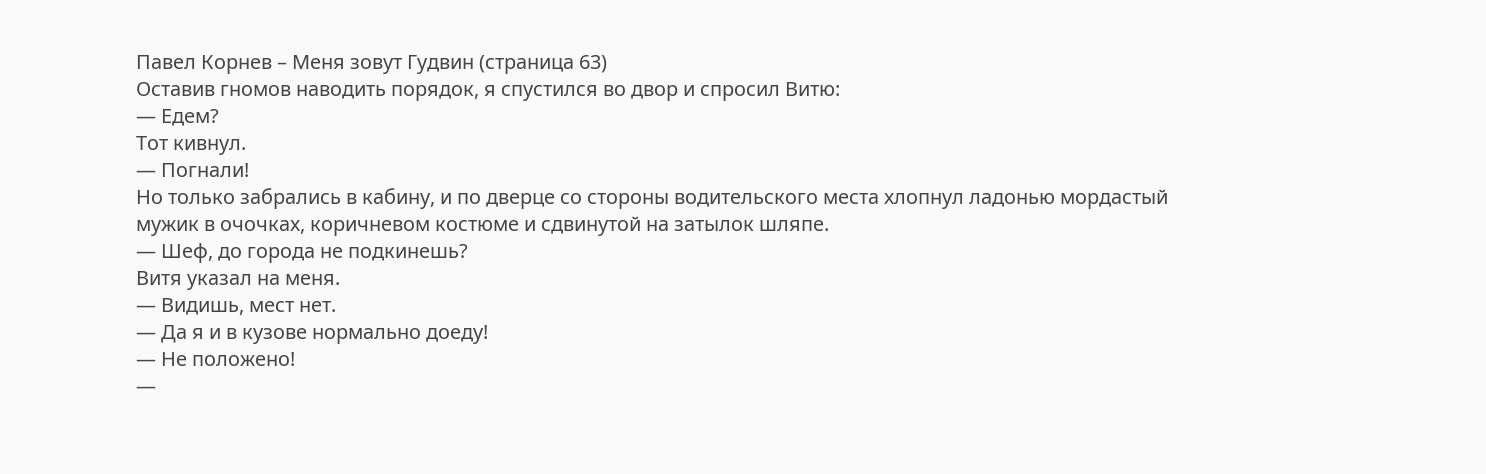Павел Корнев – Меня зовут Гудвин (страница 63)
Оставив гномов наводить порядок, я спустился во двор и спросил Витю:
— Едем?
Тот кивнул.
— Погнали!
Но только забрались в кабину, и по дверце со стороны водительского места хлопнул ладонью мордастый мужик в очочках, коричневом костюме и сдвинутой на затылок шляпе.
— Шеф, до города не подкинешь?
Витя указал на меня.
— Видишь, мест нет.
— Да я и в кузове нормально доеду!
— Не положено!
—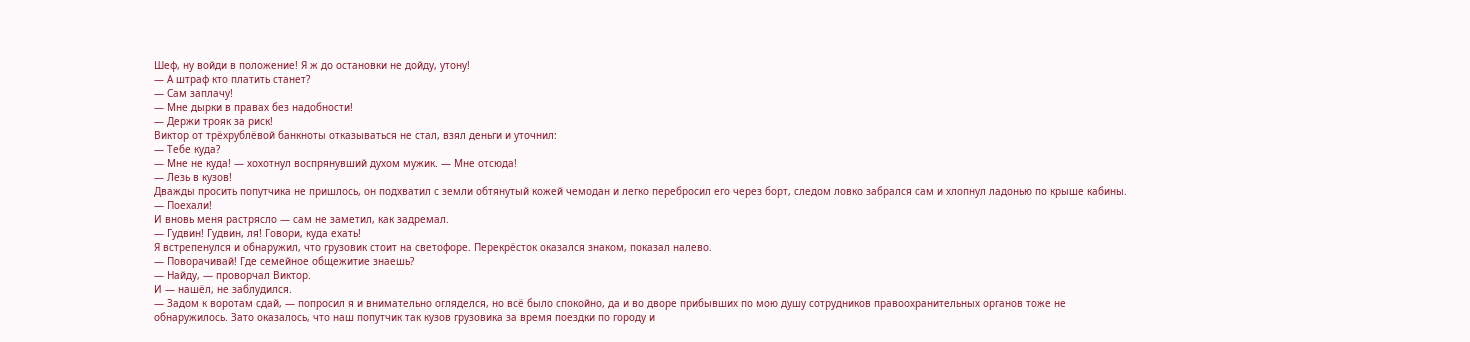Шеф, ну войди в положение! Я ж до остановки не дойду, утону!
— А штраф кто платить станет?
— Сам заплачу!
— Мне дырки в правах без надобности!
— Держи трояк за риск!
Виктор от трёхрублёвой банкноты отказываться не стал, взял деньги и уточнил:
— Тебе куда?
— Мне не куда! — хохотнул воспрянувший духом мужик. — Мне отсюда!
— Лезь в кузов!
Дважды просить попутчика не пришлось, он подхватил с земли обтянутый кожей чемодан и легко перебросил его через борт, следом ловко забрался сам и хлопнул ладонью по крыше кабины.
— Поехали!
И вновь меня растрясло — сам не заметил, как задремал.
— Гудвин! Гудвин, ля! Говори, куда ехать!
Я встрепенулся и обнаружил, что грузовик стоит на светофоре. Перекрёсток оказался знаком, показал налево.
— Поворачивай! Где семейное общежитие знаешь?
— Найду, — проворчал Виктор.
И — нашёл, не заблудился.
— Задом к воротам сдай, — попросил я и внимательно огляделся, но всё было спокойно, да и во дворе прибывших по мою душу сотрудников правоохранительных органов тоже не обнаружилось. Зато оказалось, что наш попутчик так кузов грузовика за время поездки по городу и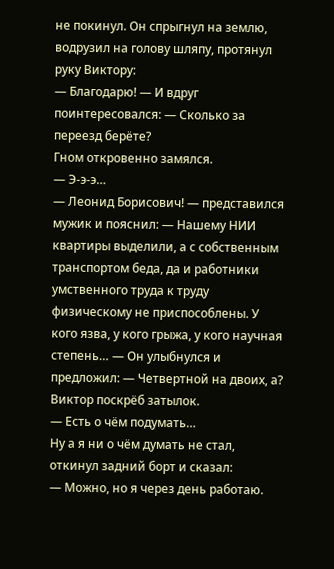не покинул. Он спрыгнул на землю, водрузил на голову шляпу, протянул руку Виктору:
— Благодарю! — И вдруг поинтересовался: — Сколько за переезд берёте?
Гном откровенно замялся.
— Э-э-э…
— Леонид Борисович! — представился мужик и пояснил: — Нашему НИИ квартиры выделили, а с собственным транспортом беда, да и работники умственного труда к труду физическому не приспособлены. У кого язва, у кого грыжа, у кого научная степень… — Он улыбнулся и предложил: — Четвертной на двоих, а?
Виктор поскрёб затылок.
— Есть о чём подумать…
Ну а я ни о чём думать не стал, откинул задний борт и сказал:
— Можно, но я через день работаю.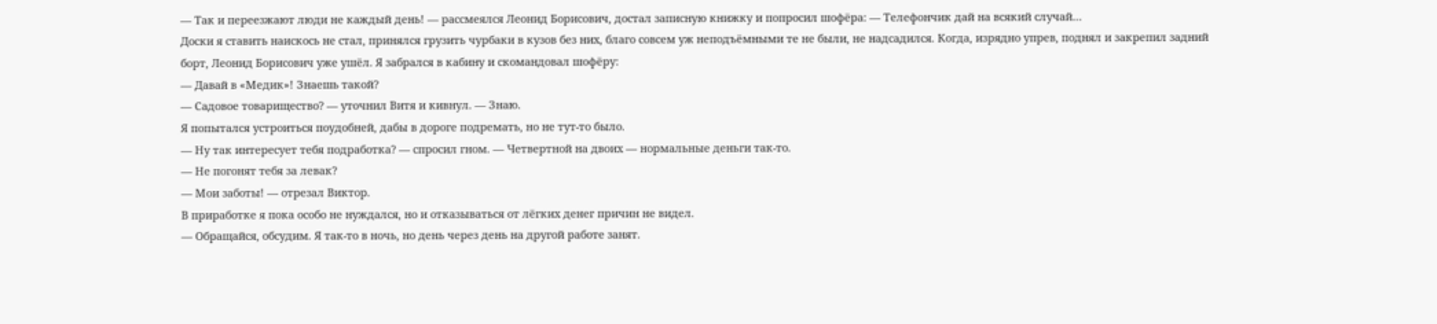— Так и переезжают люди не каждый день! — рассмеялся Леонид Борисович, достал записную книжку и попросил шофёра: — Телефончик дай на всякий случай…
Доски я ставить наискось не стал, принялся грузить чурбаки в кузов без них, благо совсем уж неподъёмными те не были, не надсадился. Когда, изрядно упрев, поднял и закрепил задний борт, Леонид Борисович уже ушёл. Я забрался в кабину и скомандовал шофёру:
— Давай в «Медик»! Знаешь такой?
— Садовое товарищество? — уточнил Витя и кивнул. — Знаю.
Я попытался устроиться поудобней, дабы в дороге подремать, но не тут-то было.
— Ну так интересует тебя подработка? — спросил гном. — Четвертной на двоих — нормальные деньги так-то.
— Не погонят тебя за левак?
— Мои заботы! — отрезал Виктор.
В приработке я пока особо не нуждался, но и отказываться от лёгких денег причин не видел.
— Обращайся, обсудим. Я так-то в ночь, но день через день на другой работе занят.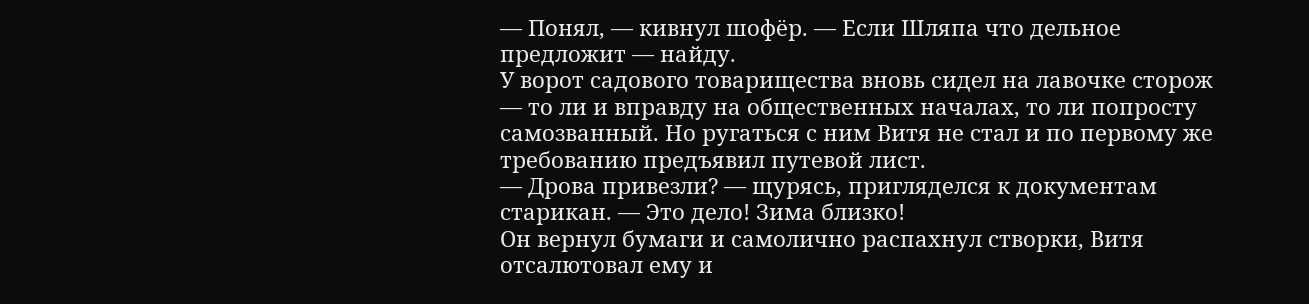— Понял, — кивнул шофёр. — Если Шляпа что дельное предложит — найду.
У ворот садового товарищества вновь сидел на лавочке сторож — то ли и вправду на общественных началах, то ли попросту самозванный. Но ругаться с ним Витя не стал и по первому же требованию предъявил путевой лист.
— Дрова привезли? — щурясь, пригляделся к документам старикан. — Это дело! Зима близко!
Он вернул бумаги и самолично распахнул створки, Витя отсалютовал ему и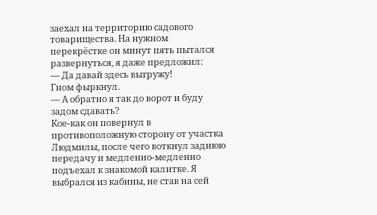заехал на территорию садового товарищества. На нужном перекрёстке он минут пять пытался развернуться, я даже предложил:
— Да давай здесь выгружу!
Гном фыркнул.
— А обратно я так до ворот и буду задом сдавать?
Кое-как он повернул в противоположную сторону от участка Людмилы, после чего воткнул заднюю передачу и медленно-медленно подъехал к знакомой калитке. Я выбрался из кабины, не став на сей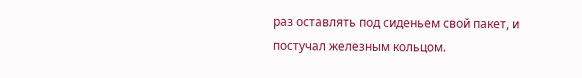раз оставлять под сиденьем свой пакет, и постучал железным кольцом.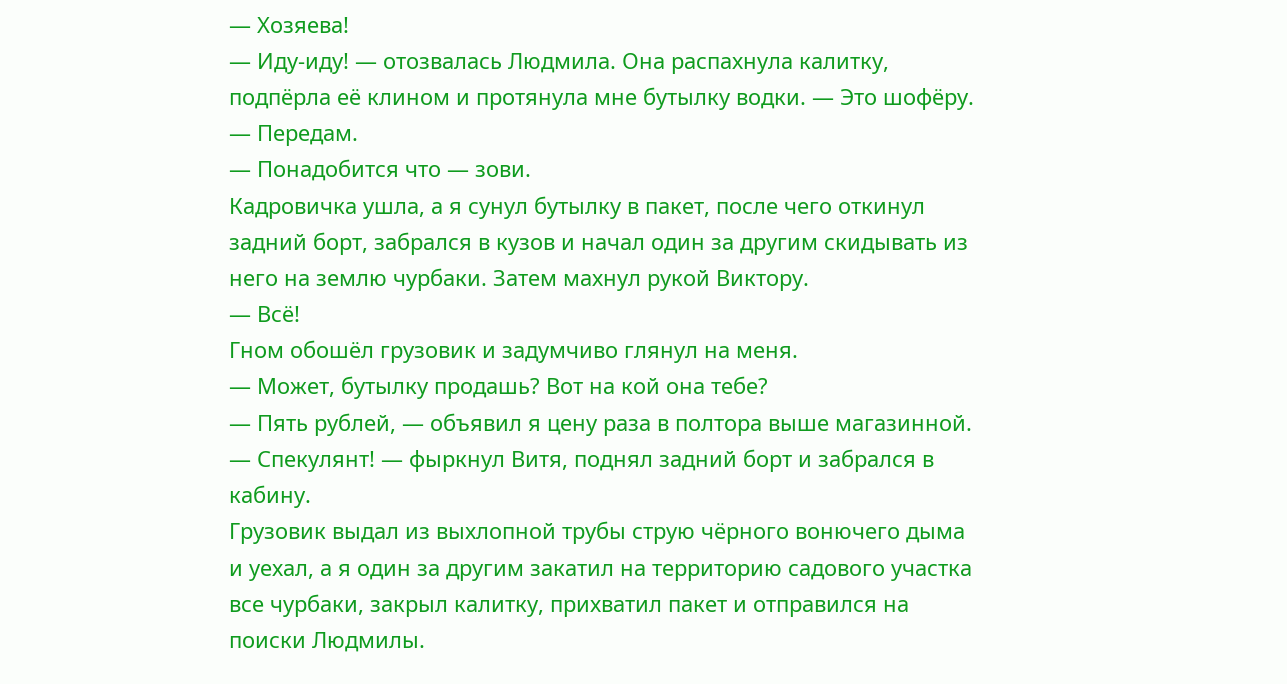— Хозяева!
— Иду-иду! — отозвалась Людмила. Она распахнула калитку, подпёрла её клином и протянула мне бутылку водки. — Это шофёру.
— Передам.
— Понадобится что — зови.
Кадровичка ушла, а я сунул бутылку в пакет, после чего откинул задний борт, забрался в кузов и начал один за другим скидывать из него на землю чурбаки. Затем махнул рукой Виктору.
— Всё!
Гном обошёл грузовик и задумчиво глянул на меня.
— Может, бутылку продашь? Вот на кой она тебе?
— Пять рублей, — объявил я цену раза в полтора выше магазинной.
— Спекулянт! — фыркнул Витя, поднял задний борт и забрался в кабину.
Грузовик выдал из выхлопной трубы струю чёрного вонючего дыма и уехал, а я один за другим закатил на территорию садового участка все чурбаки, закрыл калитку, прихватил пакет и отправился на поиски Людмилы.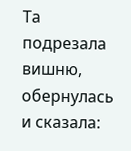Та подрезала вишню, обернулась и сказала: